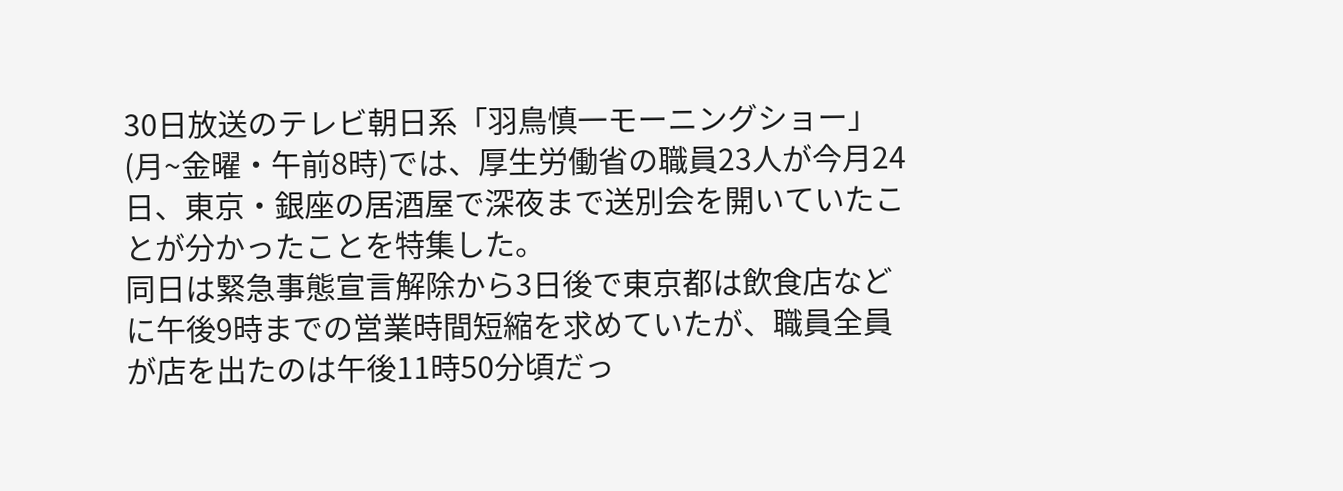30日放送のテレビ朝日系「羽鳥慎一モーニングショー」(月~金曜・午前8時)では、厚生労働省の職員23人が今月24日、東京・銀座の居酒屋で深夜まで送別会を開いていたことが分かったことを特集した。
同日は緊急事態宣言解除から3日後で東京都は飲食店などに午後9時までの営業時間短縮を求めていたが、職員全員が店を出たのは午後11時50分頃だっ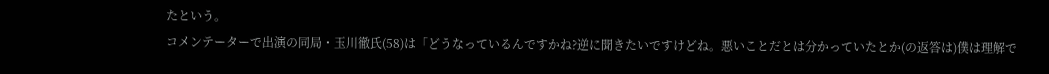たという。
コメンテーターで出演の同局・玉川徹氏(58)は「どうなっているんですかね?逆に聞きたいですけどね。悪いことだとは分かっていたとか(の返答は)僕は理解で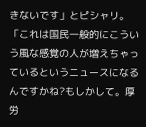きないです」とピシャリ。
「これは国民一般的にこういう風な感覚の人が増えちゃっているというニュースになるんですかね?もしかして。厚労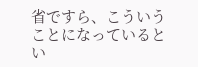省ですら、こういうことになっているとい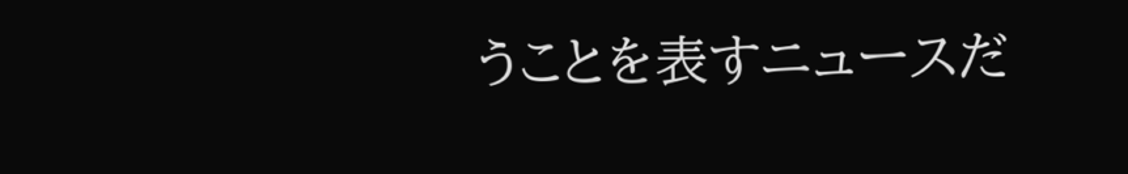うことを表すニュースだ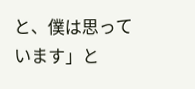と、僕は思っています」と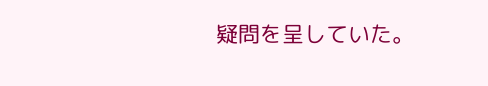疑問を呈していた。